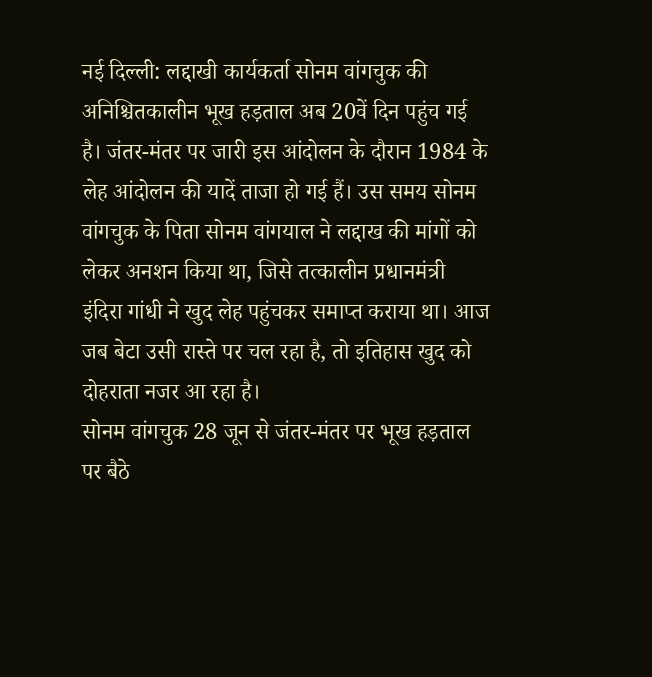नई दिल्ली: लद्दाखी कार्यकर्ता सोनम वांगचुक की अनिश्चितकालीन भूख हड़ताल अब 20वें दिन पहुंच गई है। जंतर-मंतर पर जारी इस आंदोलन के दौरान 1984 के लेह आंदोलन की यादें ताजा हो गई हैं। उस समय सोनम वांगचुक के पिता सोनम वांगयाल ने लद्दाख की मांगों को लेकर अनशन किया था, जिसे तत्कालीन प्रधानमंत्री इंदिरा गांधी ने खुद लेह पहुंचकर समाप्त कराया था। आज जब बेटा उसी रास्ते पर चल रहा है, तो इतिहास खुद को दोहराता नजर आ रहा है।
सोनम वांगचुक 28 जून से जंतर-मंतर पर भूख हड़ताल पर बैठे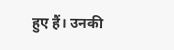हुए हैं। उनकी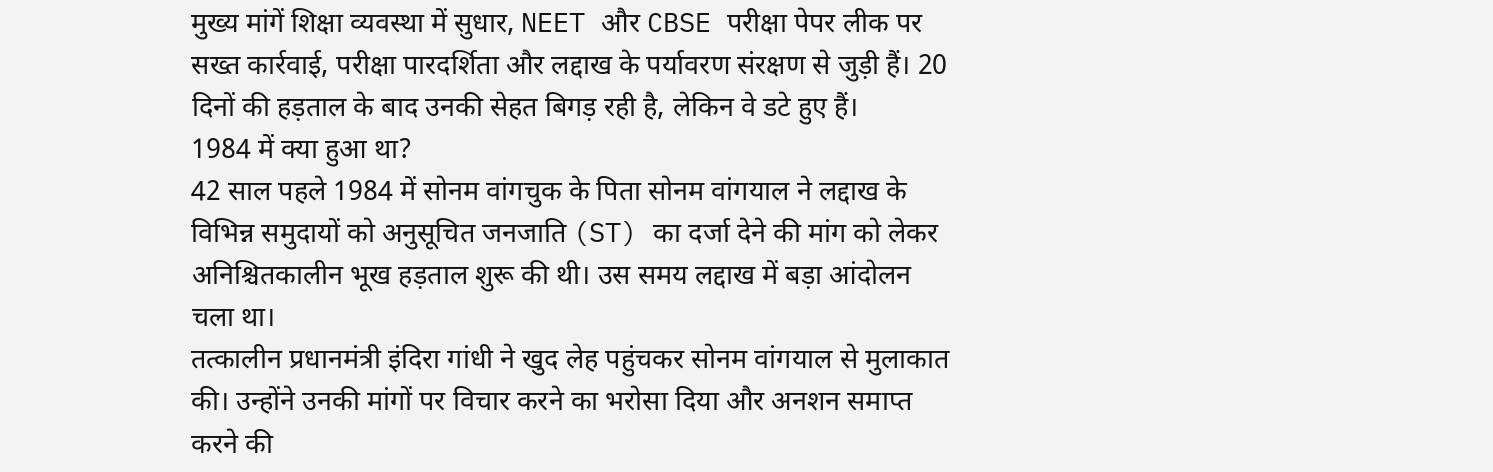मुख्य मांगें शिक्षा व्यवस्था में सुधार, NEET और CBSE परीक्षा पेपर लीक पर सख्त कार्रवाई, परीक्षा पारदर्शिता और लद्दाख के पर्यावरण संरक्षण से जुड़ी हैं। 20 दिनों की हड़ताल के बाद उनकी सेहत बिगड़ रही है, लेकिन वे डटे हुए हैं।
1984 में क्या हुआ था?
42 साल पहले 1984 में सोनम वांगचुक के पिता सोनम वांगयाल ने लद्दाख के विभिन्न समुदायों को अनुसूचित जनजाति (ST) का दर्जा देने की मांग को लेकर अनिश्चितकालीन भूख हड़ताल शुरू की थी। उस समय लद्दाख में बड़ा आंदोलन चला था।
तत्कालीन प्रधानमंत्री इंदिरा गांधी ने खुद लेह पहुंचकर सोनम वांगयाल से मुलाकात की। उन्होंने उनकी मांगों पर विचार करने का भरोसा दिया और अनशन समाप्त करने की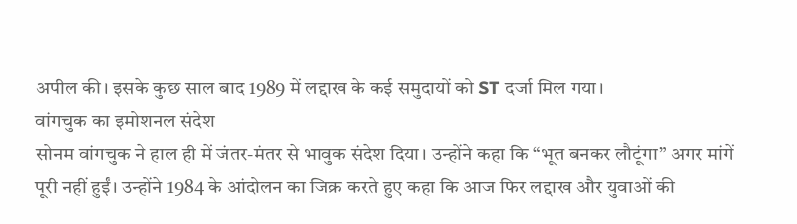अपील की। इसके कुछ साल बाद 1989 में लद्दाख के कई समुदायों को ST दर्जा मिल गया।
वांगचुक का इमोशनल संदेश
सोनम वांगचुक ने हाल ही में जंतर-मंतर से भावुक संदेश दिया। उन्होंने कहा कि “भूत बनकर लौटूंगा” अगर मांगें पूरी नहीं हुईं। उन्होंने 1984 के आंदोलन का जिक्र करते हुए कहा कि आज फिर लद्दाख और युवाओं की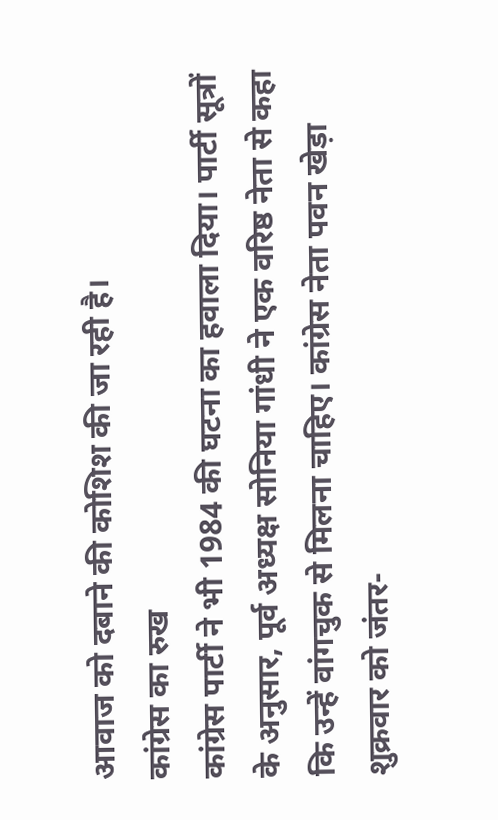आवाज को दबाने की कोशिश की जा रही है।
कांग्रेस का रुख
कांग्रेस पार्टी ने भी 1984 की घटना का हवाला दिया। पार्टी सूत्रों के अनुसार, पूर्व अध्यक्ष सोनिया गांधी ने एक वरिष्ठ नेता से कहा कि उन्हें वांगचुक से मिलना चाहिए। कांग्रेस नेता पवन खेड़ा शुक्रवार को जंतर-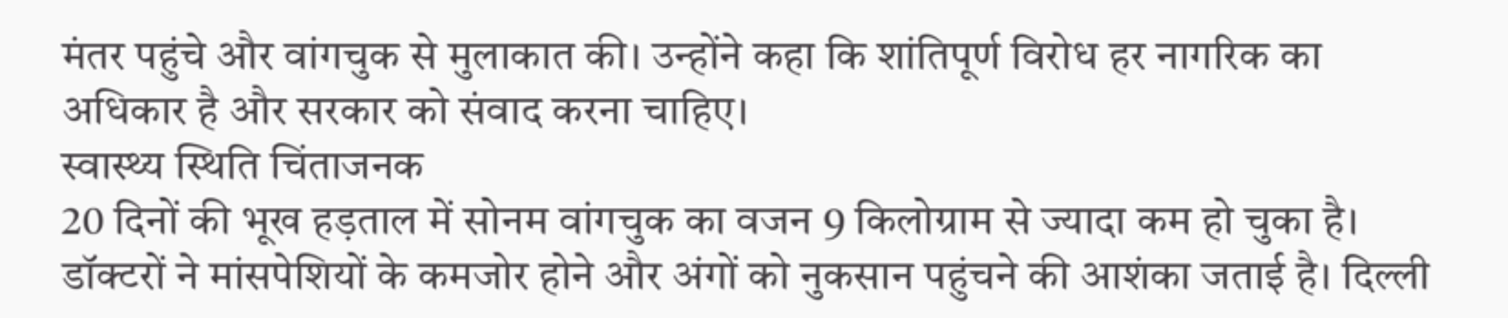मंतर पहुंचे और वांगचुक से मुलाकात की। उन्होंने कहा कि शांतिपूर्ण विरोध हर नागरिक का अधिकार है और सरकार को संवाद करना चाहिए।
स्वास्थ्य स्थिति चिंताजनक
20 दिनों की भूख हड़ताल में सोनम वांगचुक का वजन 9 किलोग्राम से ज्यादा कम हो चुका है। डॉक्टरों ने मांसपेशियों के कमजोर होने और अंगों को नुकसान पहुंचने की आशंका जताई है। दिल्ली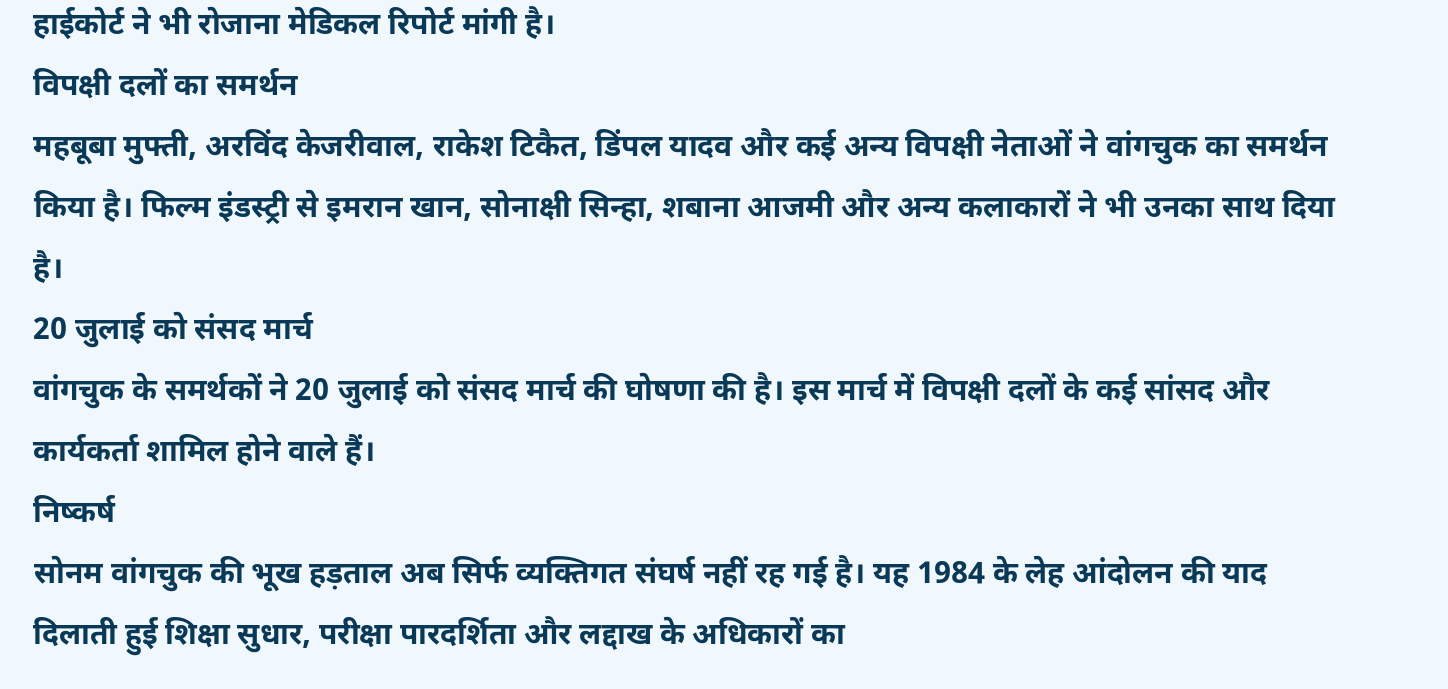हाईकोर्ट ने भी रोजाना मेडिकल रिपोर्ट मांगी है।
विपक्षी दलों का समर्थन
महबूबा मुफ्ती, अरविंद केजरीवाल, राकेश टिकैत, डिंपल यादव और कई अन्य विपक्षी नेताओं ने वांगचुक का समर्थन किया है। फिल्म इंडस्ट्री से इमरान खान, सोनाक्षी सिन्हा, शबाना आजमी और अन्य कलाकारों ने भी उनका साथ दिया है।
20 जुलाई को संसद मार्च
वांगचुक के समर्थकों ने 20 जुलाई को संसद मार्च की घोषणा की है। इस मार्च में विपक्षी दलों के कई सांसद और कार्यकर्ता शामिल होने वाले हैं।
निष्कर्ष
सोनम वांगचुक की भूख हड़ताल अब सिर्फ व्यक्तिगत संघर्ष नहीं रह गई है। यह 1984 के लेह आंदोलन की याद दिलाती हुई शिक्षा सुधार, परीक्षा पारदर्शिता और लद्दाख के अधिकारों का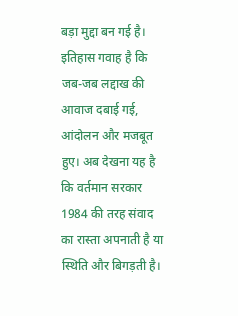बड़ा मुद्दा बन गई है।
इतिहास गवाह है कि जब-जब लद्दाख की आवाज दबाई गई, आंदोलन और मजबूत हुए। अब देखना यह है कि वर्तमान सरकार 1984 की तरह संवाद का रास्ता अपनाती है या स्थिति और बिगड़ती है।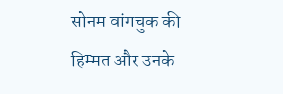सोनम वांगचुक की हिम्मत और उनके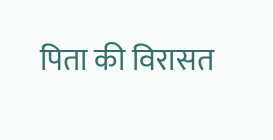पिता की विरासत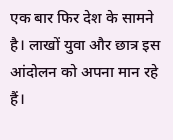एक बार फिर देश के सामने है। लाखों युवा और छात्र इस आंदोलन को अपना मान रहे हैं।